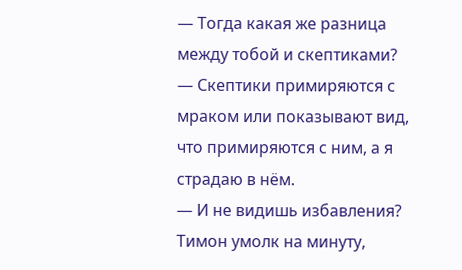— Тогда какая же разница между тобой и скептиками?
— Скептики примиряются с мраком или показывают вид, что примиряются с ним, а я страдаю в нём.
— И не видишь избавления?
Тимон умолк на минуту,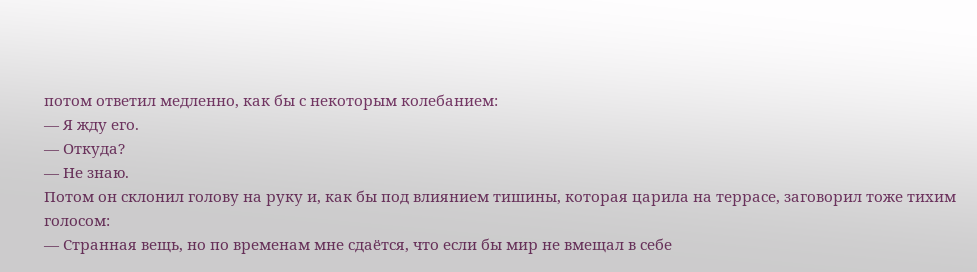потом ответил медленно, как бы с некоторым колебанием:
— Я жду его.
— Откуда?
— Не знаю.
Потом он склонил голову на руку и, как бы под влиянием тишины, которая царила на террасе, заговорил тоже тихим голосом:
— Странная вещь, но по временам мне сдаётся, что если бы мир не вмещал в себе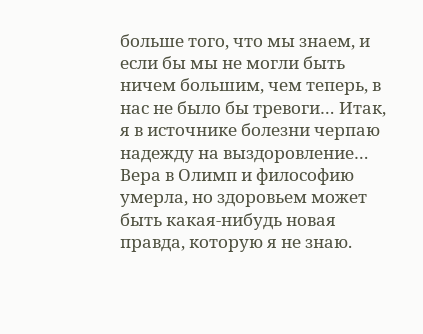больше того, что мы знаем, и если бы мы не могли быть ничем большим, чем теперь, в нас не было бы тревоги… Итак, я в источнике болезни черпаю надежду на выздоровление… Вера в Олимп и философию умерла, но здоровьем может быть какая-нибудь новая правда, которую я не знаю.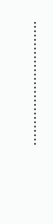………………………..